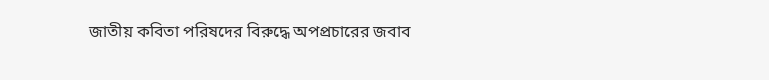জাতীয় কবিতা পরিষদের বিরুদ্ধে অপপ্রচারের জবাব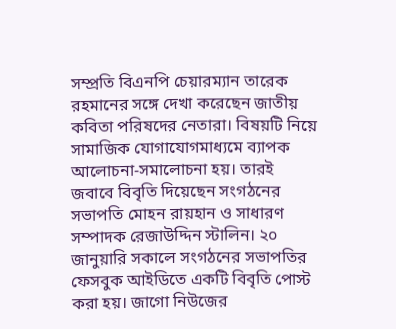সম্প্রতি বিএনপি চেয়ারম্যান তারেক রহমানের সঙ্গে দেখা করেছেন জাতীয় কবিতা পরিষদের নেতারা। বিষয়টি নিয়ে সামাজিক যোগাযোগমাধ্যমে ব্যাপক আলোচনা-সমালোচনা হয়। তারই জবাবে বিবৃতি দিয়েছেন সংগঠনের সভাপতি মোহন রায়হান ও সাধারণ সম্পাদক রেজাউদ্দিন স্টালিন। ২০ জানুয়ারি সকালে সংগঠনের সভাপতির ফেসবুক আইডিতে একটি বিবৃতি পোস্ট করা হয়। জাগো নিউজের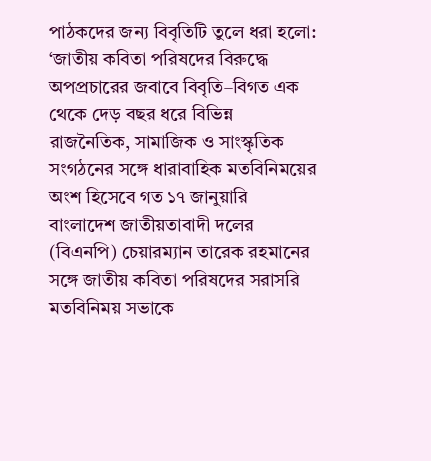পাঠকদের জন্য বিবৃতিটি তুলে ধরা হলো: ‘জাতীয় কবিতা পরিষদের বিরুদ্ধে অপপ্রচারের জবাবে বিবৃতি–বিগত এক থেকে দেড় বছর ধরে বিভিন্ন রাজনৈতিক, সামাজিক ও সাংস্কৃতিক সংগঠনের সঙ্গে ধারাবাহিক মতবিনিময়ের অংশ হিসেবে গত ১৭ জানুয়ারি বাংলাদেশ জাতীয়তাবাদী দলের (বিএনপি) চেয়ারম্যান তারেক রহমানের সঙ্গে জাতীয় কবিতা পরিষদের সরাসরি মতবিনিময় সভাকে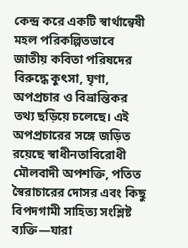কেন্দ্র করে একটি স্বার্থান্বেষী মহল পরিকল্পিতভাবে জাতীয় কবিতা পরিষদের বিরুদ্ধে কুৎসা, ঘৃণা, অপপ্রচার ও বিভ্রান্তিকর তথ্য ছড়িয়ে চলেছে। এই অপপ্রচারের সঙ্গে জড়িত রয়েছে স্বাধীনতাবিরোধী মৌলবাদী অপশক্তি, পতিত স্বৈরাচারের দোসর এবং কিছু বিপদগামী সাহিত্য সংশ্লিষ্ট ব্যক্তি—যারা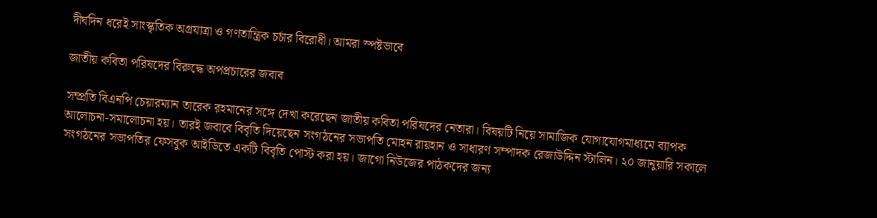দীর্ঘদিন ধরেই সাংস্কৃতিক অগ্রযাত্রা ও গণতান্ত্রিক চর্চার বিরোধী। আমরা স্পষ্টভাবে

জাতীয় কবিতা পরিষদের বিরুদ্ধে অপপ্রচারের জবাব

সম্প্রতি বিএনপি চেয়ারম্যান তারেক রহমানের সঙ্গে দেখা করেছেন জাতীয় কবিতা পরিষদের নেতারা। বিষয়টি নিয়ে সামাজিক যোগাযোগমাধ্যমে ব্যাপক আলোচনা-সমালোচনা হয়। তারই জবাবে বিবৃতি দিয়েছেন সংগঠনের সভাপতি মোহন রায়হান ও সাধারণ সম্পাদক রেজাউদ্দিন স্টালিন। ২০ জানুয়ারি সকালে সংগঠনের সভাপতির ফেসবুক আইডিতে একটি বিবৃতি পোস্ট করা হয়। জাগো নিউজের পাঠকদের জন্য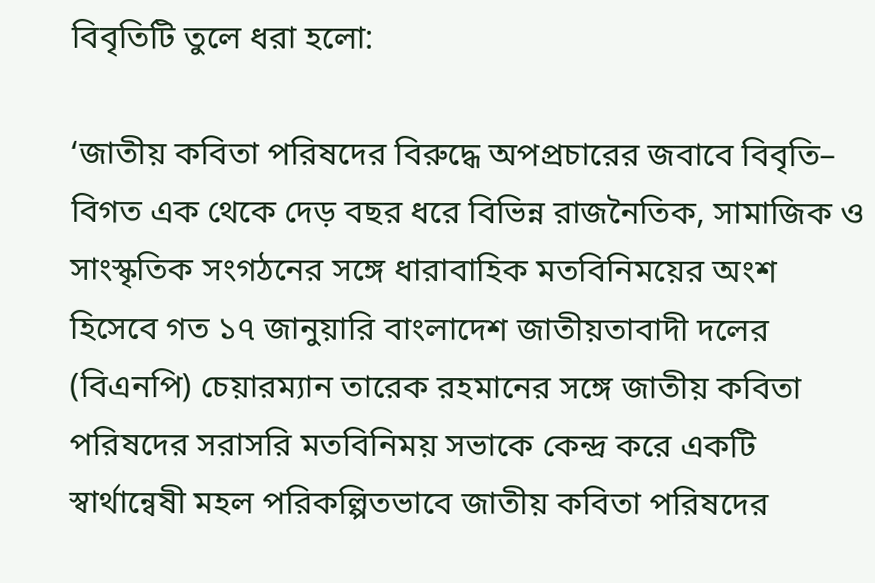বিবৃতিটি তুলে ধরা হলো:

‘জাতীয় কবিতা পরিষদের বিরুদ্ধে অপপ্রচারের জবাবে বিবৃতি–
বিগত এক থেকে দেড় বছর ধরে বিভিন্ন রাজনৈতিক, সামাজিক ও সাংস্কৃতিক সংগঠনের সঙ্গে ধারাবাহিক মতবিনিময়ের অংশ হিসেবে গত ১৭ জানুয়ারি বাংলাদেশ জাতীয়তাবাদী দলের (বিএনপি) চেয়ারম্যান তারেক রহমানের সঙ্গে জাতীয় কবিতা পরিষদের সরাসরি মতবিনিময় সভাকে কেন্দ্র করে একটি স্বার্থান্বেষী মহল পরিকল্পিতভাবে জাতীয় কবিতা পরিষদের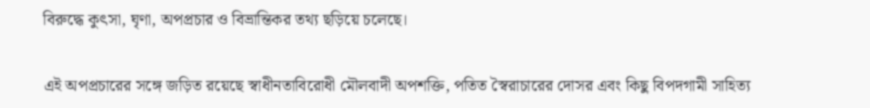বিরুদ্ধে কুৎসা, ঘৃণা, অপপ্রচার ও বিভ্রান্তিকর তথ্য ছড়িয়ে চলেছে।

এই অপপ্রচারের সঙ্গে জড়িত রয়েছে স্বাধীনতাবিরোধী মৌলবাদী অপশক্তি, পতিত স্বৈরাচারের দোসর এবং কিছু বিপদগামী সাহিত্য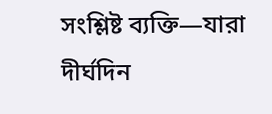সংশ্লিষ্ট ব্যক্তি—যারা দীর্ঘদিন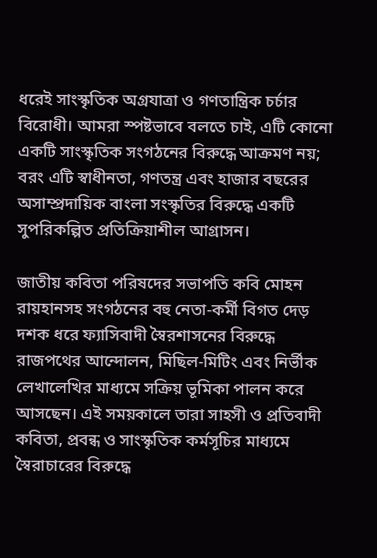ধরেই সাংস্কৃতিক অগ্রযাত্রা ও গণতান্ত্রিক চর্চার বিরোধী। আমরা স্পষ্টভাবে বলতে চাই, এটি কোনো একটি সাংস্কৃতিক সংগঠনের বিরুদ্ধে আক্রমণ নয়; বরং এটি স্বাধীনতা, গণতন্ত্র এবং হাজার বছরের অসাম্প্রদায়িক বাংলা সংস্কৃতির বিরুদ্ধে একটি সুপরিকল্পিত প্রতিক্রিয়াশীল আগ্রাসন।

জাতীয় কবিতা পরিষদের সভাপতি কবি মোহন রায়হানসহ সংগঠনের বহু নেতা-কর্মী বিগত দেড় দশক ধরে ফ্যাসিবাদী স্বৈরশাসনের বিরুদ্ধে রাজপথের আন্দোলন, মিছিল-মিটিং এবং নির্ভীক লেখালেখির মাধ্যমে সক্রিয় ভূমিকা পালন করে আসছেন। এই সময়কালে তারা সাহসী ও প্রতিবাদী কবিতা, প্রবন্ধ ও সাংস্কৃতিক কর্মসূচির মাধ্যমে স্বৈরাচারের বিরুদ্ধে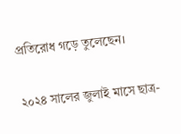প্রতিরোধ গড়ে তুলেছেন।

২০২৪ সালের জুলাই মাসে ছাত্র-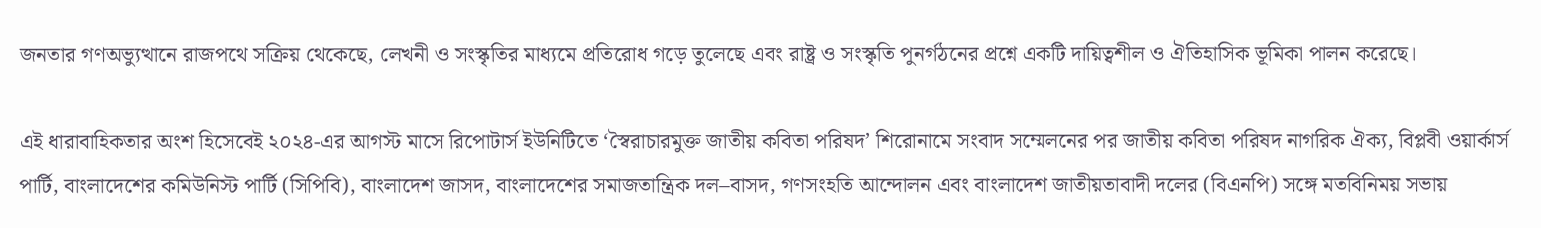জনতার গণঅভ্যুত্থানে রাজপথে সক্রিয় থেকেছে, লেখনী ও সংস্কৃতির মাধ্যমে প্রতিরোধ গড়ে তুলেছে এবং রাষ্ট্র ও সংস্কৃতি পুনর্গঠনের প্রশ্নে একটি দায়িত্বশীল ও ঐতিহাসিক ভূমিকা পালন করেছে।

এই ধারাবাহিকতার অংশ হিসেবেই ২০২৪-এর আগস্ট মাসে রিপোটার্স ইউনিটিতে ‘স্বৈরাচারমুক্ত জাতীয় কবিতা পরিষদ’ শিরোনামে সংবাদ সম্মেলনের পর জাতীয় কবিতা পরিষদ নাগরিক ঐক্য, বিপ্লবী ওয়ার্কার্স পার্টি, বাংলাদেশের কমিউনিস্ট পার্টি (সিপিবি), বাংলাদেশ জাসদ, বাংলাদেশের সমাজতান্ত্রিক দল–বাসদ, গণসংহতি আন্দোলন এবং বাংলাদেশ জাতীয়তাবাদী দলের (বিএনপি) সঙ্গে মতবিনিময় সভায়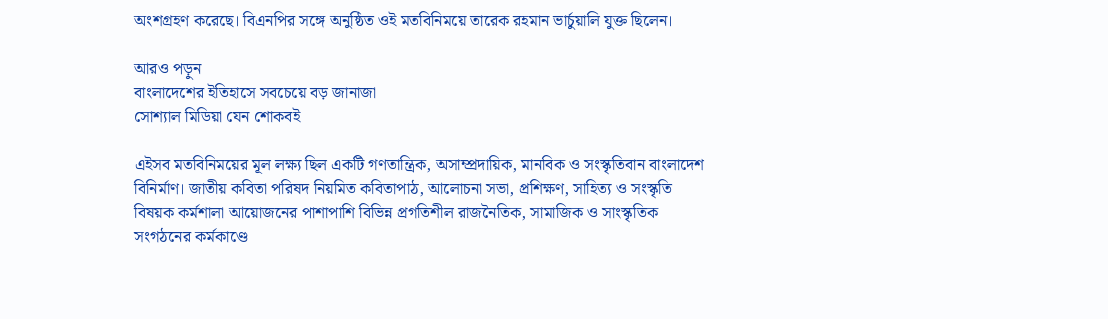অংশগ্রহণ করেছে। বিএনপির সঙ্গে অনুষ্ঠিত ওই মতবিনিময়ে তারেক রহমান ভার্চুয়ালি যুক্ত ছিলেন।

আরও পড়ুন
বাংলাদেশের ইতিহাসে সবচেয়ে বড় জানাজা
সোশ্যাল মিডিয়া যেন শোকবই

এইসব মতবিনিময়ের মূল লক্ষ্য ছিল একটি গণতান্ত্রিক, অসাম্প্রদায়িক, মানবিক ও সংস্কৃতিবান বাংলাদেশ বিনির্মাণ। জাতীয় কবিতা পরিষদ নিয়মিত কবিতাপাঠ, আলোচনা সভা, প্রশিক্ষণ, সাহিত্য ও সংস্কৃতি বিষয়ক কর্মশালা আয়োজনের পাশাপাশি বিভিন্ন প্রগতিশীল রাজনৈতিক, সামাজিক ও সাংস্কৃতিক সংগঠনের কর্মকাণ্ডে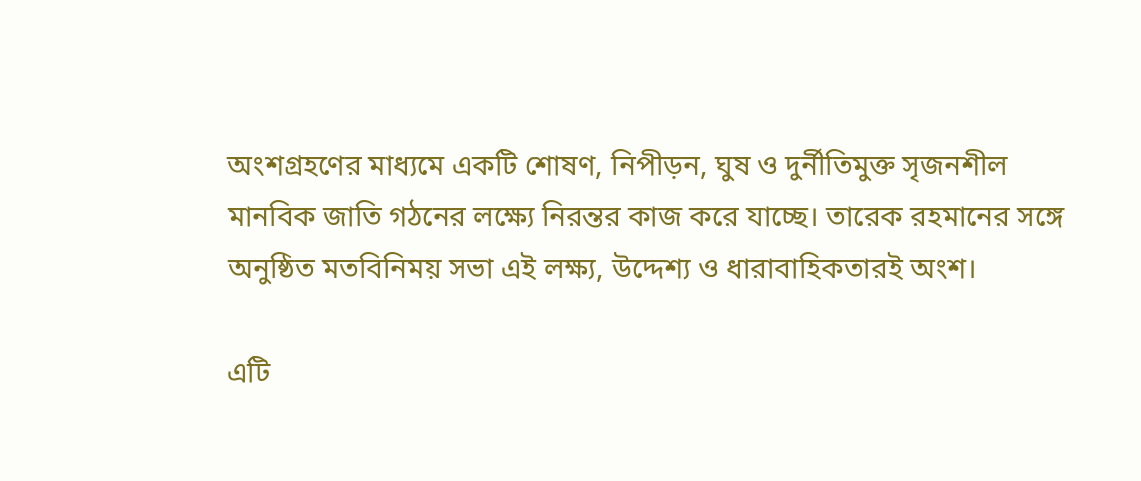অংশগ্রহণের মাধ্যমে একটি শোষণ, নিপীড়ন, ঘুষ ও দুর্নীতিমুক্ত সৃজনশীল মানবিক জাতি গঠনের লক্ষ্যে নিরন্তর কাজ করে যাচ্ছে। তারেক রহমানের সঙ্গে অনুষ্ঠিত মতবিনিময় সভা এই লক্ষ্য, উদ্দেশ্য ও ধারাবাহিকতারই অংশ।

এটি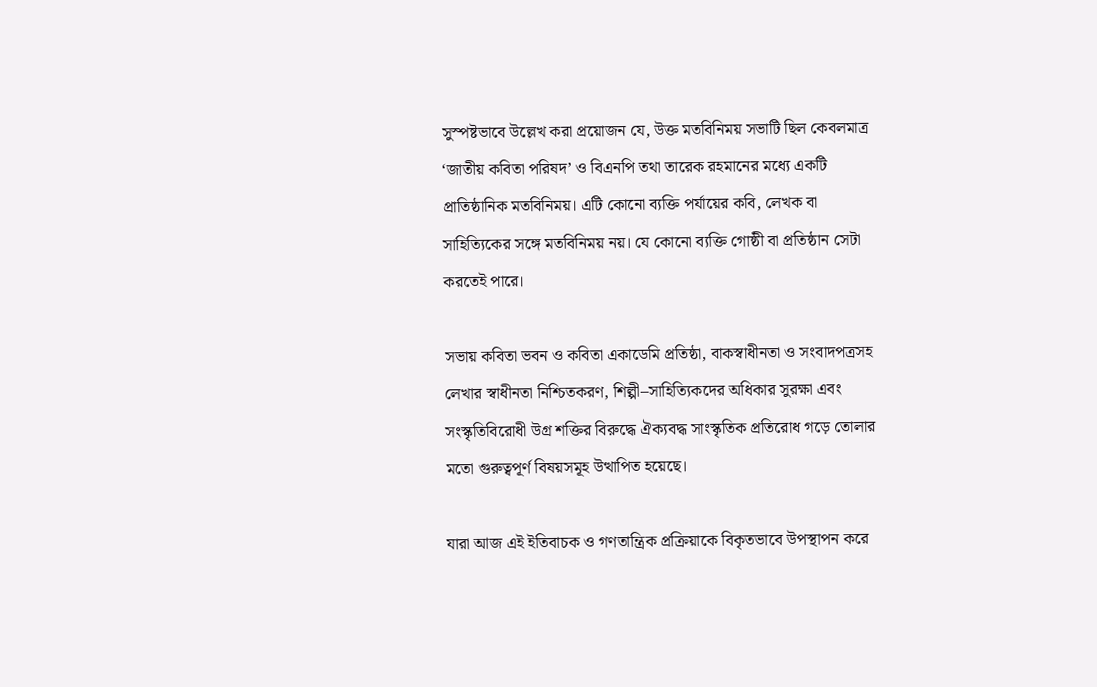সুস্পষ্টভাবে উল্লেখ করা প্রয়োজন যে, উক্ত মতবিনিময় সভাটি ছিল কেবলমাত্র ‘জাতীয় কবিতা পরিষদ’ ও বিএনপি তথা তারেক রহমানের মধ্যে একটি প্রাতিষ্ঠানিক মতবিনিময়। এটি কোনো ব্যক্তি পর্যায়ের কবি, লেখক বা সাহিত্যিকের সঙ্গে মতবিনিময় নয়। যে কোনো ব্যক্তি গোষ্ঠী বা প্রতিষ্ঠান সেটা করতেই পারে।

সভায় কবিতা ভবন ও কবিতা একাডেমি প্রতিষ্ঠা, বাকস্বাধীনতা ও সংবাদপত্রসহ লেখার স্বাধীনতা নিশ্চিতকরণ, শিল্পী–সাহিত্যিকদের অধিকার সুরক্ষা এবং সংস্কৃতিবিরোধী উগ্র শক্তির বিরুদ্ধে ঐক্যবদ্ধ সাংস্কৃতিক প্রতিরোধ গড়ে তোলার মতো গুরুত্বপূর্ণ বিষয়সমূহ উত্থাপিত হয়েছে।

যারা আজ এই ইতিবাচক ও গণতান্ত্রিক প্রক্রিয়াকে বিকৃতভাবে উপস্থাপন করে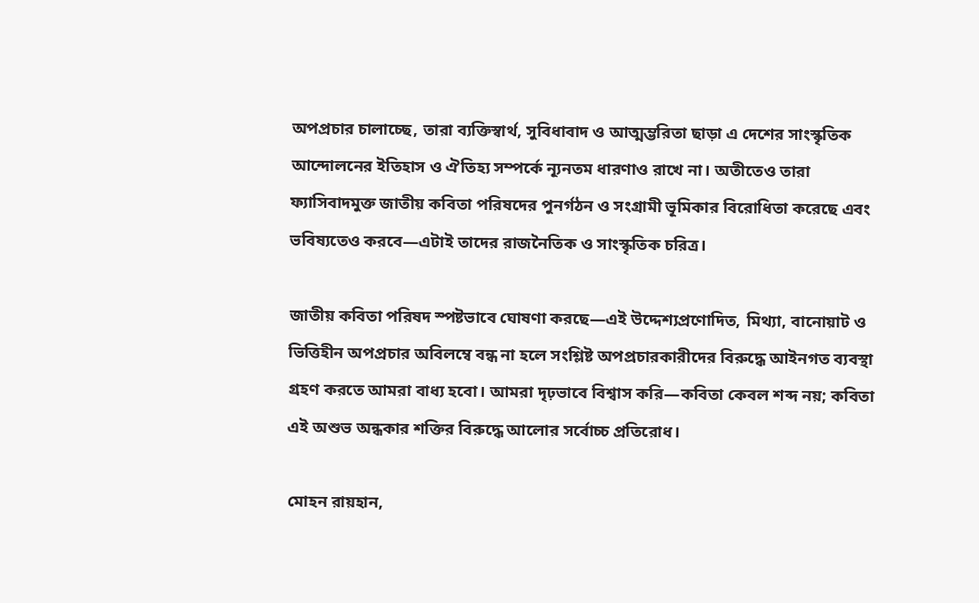অপপ্রচার চালাচ্ছে, তারা ব্যক্তিস্বার্থ, সুবিধাবাদ ও আত্মম্ভরিতা ছাড়া এ দেশের সাংস্কৃতিক আন্দোলনের ইতিহাস ও ঐতিহ্য সম্পর্কে ন্যূনতম ধারণাও রাখে না। অতীতেও তারা ফ্যাসিবাদমুক্ত জাতীয় কবিতা পরিষদের পুনর্গঠন ও সংগ্রামী ভূমিকার বিরোধিতা করেছে এবং ভবিষ্যতেও করবে—এটাই তাদের রাজনৈতিক ও সাংস্কৃতিক চরিত্র।

জাতীয় কবিতা পরিষদ স্পষ্টভাবে ঘোষণা করছে—এই উদ্দেশ্যপ্রণোদিত, মিথ্যা, বানোয়াট ও ভিত্তিহীন অপপ্রচার অবিলম্বে বন্ধ না হলে সংশ্লিষ্ট অপপ্রচারকারীদের বিরুদ্ধে আইনগত ব্যবস্থা গ্রহণ করতে আমরা বাধ্য হবো। আমরা দৃঢ়ভাবে বিশ্বাস করি—কবিতা কেবল শব্দ নয়; কবিতা এই অশুভ অন্ধকার শক্তির বিরুদ্ধে আলোর সর্বোচ্চ প্রতিরোধ।

মোহন রায়হান,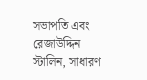সভাপতি এবং রেজাউদ্দিন স্টালিন, সাধারণ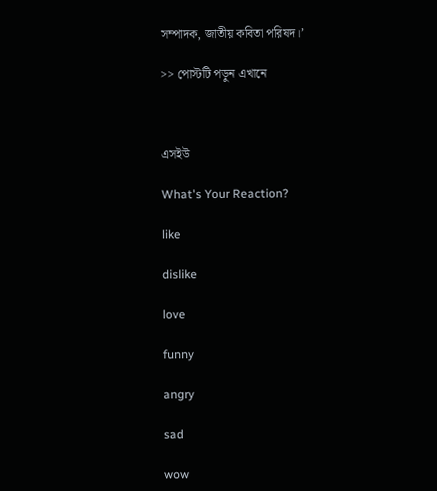সম্পাদক, জাতীয় কবিতা পরিষদ।’

>> পোস্টটি পড়ুন এখানে



এসইউ

What's Your Reaction?

like

dislike

love

funny

angry

sad

wow